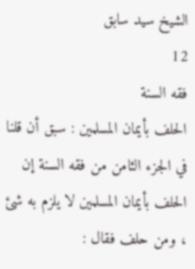الشيخ سيد سابق
12
فقه السنة
الحلف بأيمان المسلمين : سبق أن قلنا في الجزء الثامن من فقه السنة إن الحلف بأيمان المسلمين لا يلزم به شئ ، ومن حلف فقال :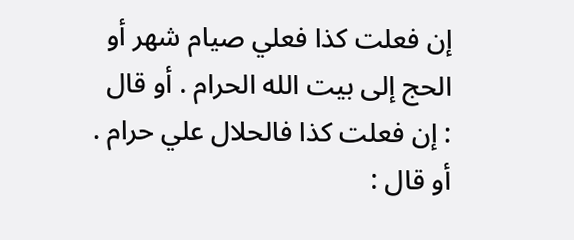إن فعلت كذا فعلي صيام شهر أو الحج إلى بيت الله الحرام . أو قال : إن فعلت كذا فالحلال علي حرام . أو قال :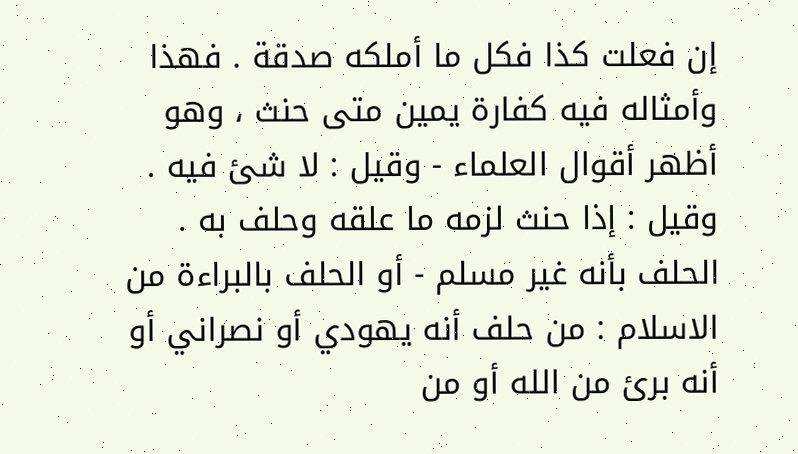إن فعلت كذا فكل ما أملكه صدقة . فهذا وأمثاله فيه كفارة يمين متى حنث ، وهو أظهر أقوال العلماء - وقيل : لا شئ فيه . وقيل : إذا حنث لزمه ما علقه وحلف به . الحلف بأنه غير مسلم - أو الحلف بالبراءة من الاسلام : من حلف أنه يهودي أو نصراني أو أنه برئ من الله أو من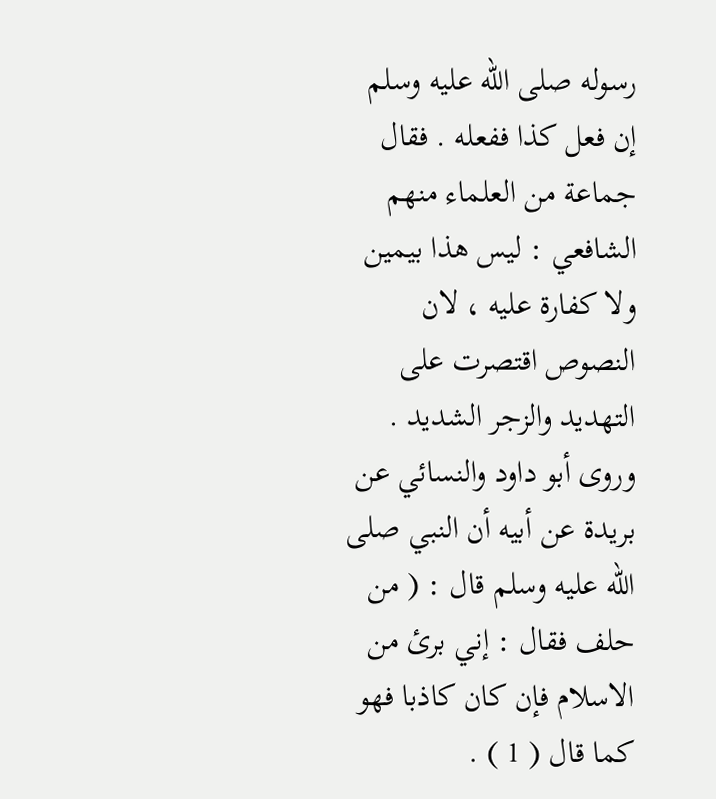رسوله صلى الله عليه وسلم إن فعل كذا ففعله . فقال جماعة من العلماء منهم الشافعي : ليس هذا بيمين ولا كفارة عليه ، لان النصوص اقتصرت على التهديد والزجر الشديد . وروى أبو داود والنسائي عن بريدة عن أبيه أن النبي صلى الله عليه وسلم قال : ( من حلف فقال : إني برئ من الاسلام فإن كان كاذبا فهو كما قال ( 1 ) .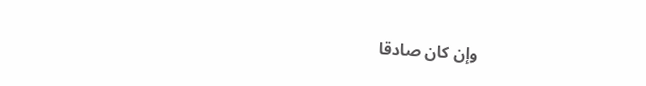وإن كان صادقا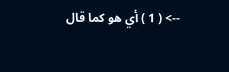--> ( 1 ) أي هو كما قال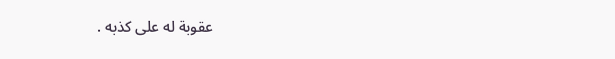عقوبة له على كذبه .